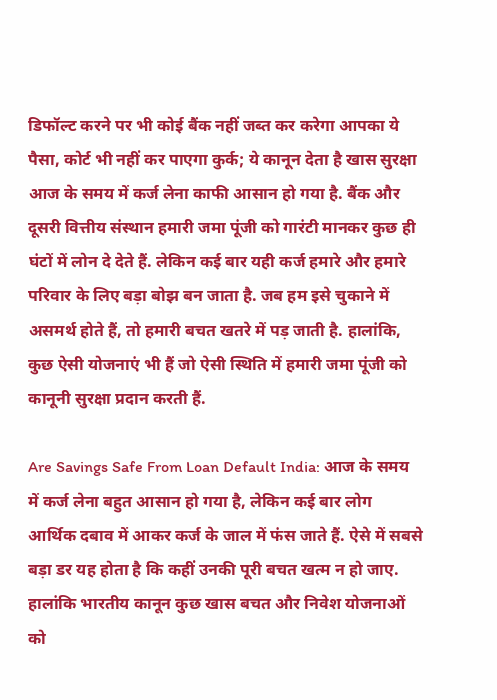डिफॉल्ट करने पर भी कोई बैंक नहीं जब्त कर करेगा आपका ये पैसा, कोर्ट भी नहीं कर पाएगा कुर्क; ये कानून देता है खास सुरक्षा
आज के समय में कर्ज लेना काफी आसान हो गया है. बैंक और दूसरी वित्तीय संस्थान हमारी जमा पूंजी को गारंटी मानकर कुछ ही घंटों में लोन दे देते हैं. लेकिन कई बार यही कर्ज हमारे और हमारे परिवार के लिए बड़ा बोझ बन जाता है. जब हम इसे चुकाने में असमर्थ होते हैं, तो हमारी बचत खतरे में पड़ जाती है. हालांकि, कुछ ऐसी योजनाएं भी हैं जो ऐसी स्थिति में हमारी जमा पूंजी को कानूनी सुरक्षा प्रदान करती हैं.

Are Savings Safe From Loan Default India: आज के समय में कर्ज लेना बहुत आसान हो गया है, लेकिन कई बार लोग आर्थिक दबाव में आकर कर्ज के जाल में फंस जाते हैं. ऐसे में सबसे बड़ा डर यह होता है कि कहीं उनकी पूरी बचत खत्म न हो जाए. हालांकि भारतीय कानून कुछ खास बचत और निवेश योजनाओं को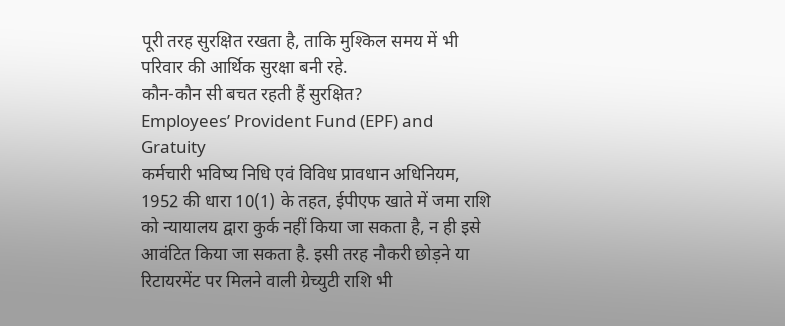पूरी तरह सुरक्षित रखता है, ताकि मुश्किल समय में भी परिवार की आर्थिक सुरक्षा बनी रहे.
कौन-कौन सी बचत रहती हैं सुरक्षित?
Employees’ Provident Fund (EPF) and Gratuity
कर्मचारी भविष्य निधि एवं विविध प्रावधान अधिनियम, 1952 की धारा 10(1) के तहत, ईपीएफ खाते में जमा राशि को न्यायालय द्वारा कुर्क नहीं किया जा सकता है, न ही इसे आवंटित किया जा सकता है. इसी तरह नौकरी छोड़ने या रिटायरमेंट पर मिलने वाली ग्रेच्युटी राशि भी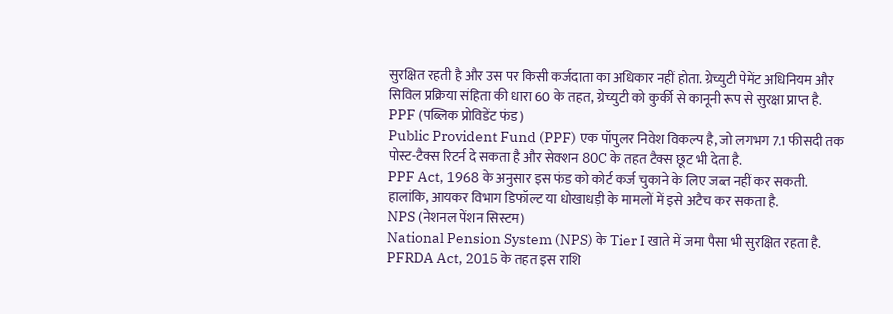सुरक्षित रहती है और उस पर किसी कर्जदाता का अधिकार नहीं होता. ग्रेच्युटी पेमेंट अधिनियम और सिविल प्रक्रिया संहिता की धारा 60 के तहत, ग्रेच्युटी को कुर्की से कानूनी रूप से सुरक्षा प्राप्त है.
PPF (पब्लिक प्रोविडेंट फंड)
Public Provident Fund (PPF) एक पॉपुलर निवेश विकल्प है, जो लगभग 7.1 फीसदी तक पोस्ट-टैक्स रिटर्न दे सकता है और सेक्शन 80C के तहत टैक्स छूट भी देता है.
PPF Act, 1968 के अनुसार इस फंड को कोर्ट कर्ज चुकाने के लिए जब्त नहीं कर सकती. हालांकि, आयकर विभाग डिफॉल्ट या धोखाधड़ी के मामलों में इसे अटैच कर सकता है.
NPS (नेशनल पेंशन सिस्टम)
National Pension System (NPS) के Tier I खाते में जमा पैसा भी सुरक्षित रहता है. PFRDA Act, 2015 के तहत इस राशि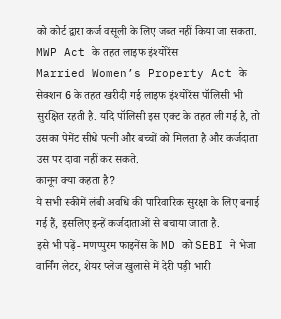को कोर्ट द्वारा कर्ज वसूली के लिए जब्त नहीं किया जा सकता.
MWP Act के तहत लाइफ इंश्योरेंस
Married Women’s Property Act के सेक्शन 6 के तहत खरीदी गई लाइफ इंश्योरेंस पॉलिसी भी सुरक्षित रहती है. यदि पॉलिसी इस एक्ट के तहत ली गई है, तो उसका पेमेंट सीधे पत्नी और बच्चों को मिलता है और कर्जदाता उस पर दावा नहीं कर सकते.
कानून क्या कहता है?
ये सभी स्कीमें लंबी अवधि की पारिवारिक सुरक्षा के लिए बनाई गई हैं, इसलिए इन्हें कर्जदाताओं से बचाया जाता है.
इसे भी पढ़ें- मणप्पुरम फाइनेंस के MD को SEBI ने भेजा वार्निंग लेटर, शेयर प्लेज खुलासे में देरी पड़ी भारी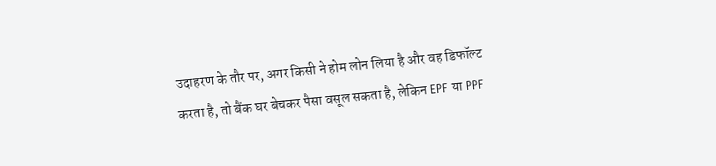उदाहरण के तौर पर, अगर किसी ने होम लोन लिया है और वह डिफॉल्ट करता है, तो बैंक घर बेचकर पैसा वसूल सकता है, लेकिन EPF या PPF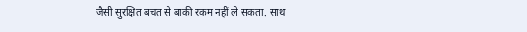जैसी सुरक्षित बचत से बाकी रकम नहीं ले सकता. साथ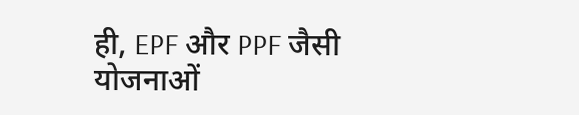ही, EPF और PPF जैसी योजनाओं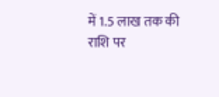में 1.5 लाख तक की राशि पर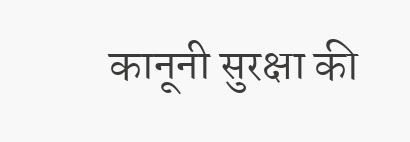कानूनी सुरक्षा की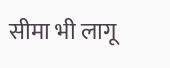सीमा भी लागू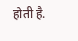होती है.